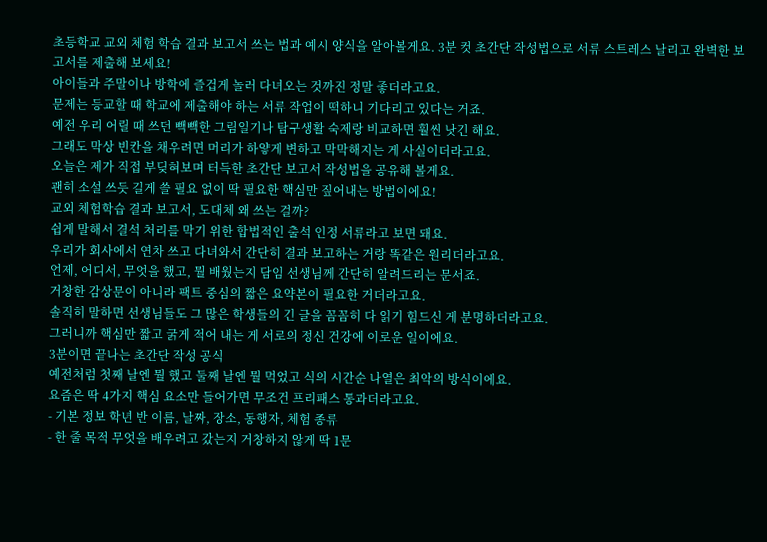초등학교 교외 체험 학습 결과 보고서 쓰는 법과 예시 양식을 알아볼게요. 3분 컷 초간단 작성법으로 서류 스트레스 날리고 완벽한 보고서를 제출해 보세요!
아이들과 주말이나 방학에 즐겁게 놀러 다녀오는 것까진 정말 좋더라고요.
문제는 등교할 때 학교에 제출해야 하는 서류 작업이 떡하니 기다리고 있다는 거죠.
예전 우리 어릴 때 쓰던 빽빽한 그림일기나 탐구생활 숙제랑 비교하면 훨씬 낫긴 해요.
그래도 막상 빈칸을 채우려면 머리가 하얗게 변하고 막막해지는 게 사실이더라고요.
오늘은 제가 직접 부딪혀보며 터득한 초간단 보고서 작성법을 공유해 볼게요.
괜히 소설 쓰듯 길게 쓸 필요 없이 딱 필요한 핵심만 짚어내는 방법이에요!
교외 체험학습 결과 보고서, 도대체 왜 쓰는 걸까?
쉽게 말해서 결석 처리를 막기 위한 합법적인 출석 인정 서류라고 보면 돼요.
우리가 회사에서 연차 쓰고 다녀와서 간단히 결과 보고하는 거랑 똑같은 원리더라고요.
언제, 어디서, 무엇을 했고, 뭘 배웠는지 담임 선생님께 간단히 알려드리는 문서죠.
거창한 감상문이 아니라 팩트 중심의 짧은 요약본이 필요한 거더라고요.
솔직히 말하면 선생님들도 그 많은 학생들의 긴 글을 꼼꼼히 다 읽기 힘드신 게 분명하더라고요.
그러니까 핵심만 짧고 굵게 적어 내는 게 서로의 정신 건강에 이로운 일이에요.
3분이면 끝나는 초간단 작성 공식
예전처럼 첫째 날엔 뭘 했고 둘째 날엔 뭘 먹었고 식의 시간순 나열은 최악의 방식이에요.
요즘은 딱 4가지 핵심 요소만 들어가면 무조건 프리패스 통과더라고요.
- 기본 정보 학년 반 이름, 날짜, 장소, 동행자, 체험 종류
- 한 줄 목적 무엇을 배우려고 갔는지 거창하지 않게 딱 1문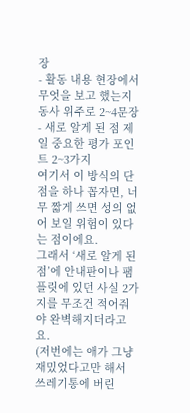장
- 활동 내용 현장에서 무엇을 보고 했는지 동사 위주로 2~4문장
- 새로 알게 된 점 제일 중요한 평가 포인트 2~3가지
여기서 이 방식의 단점을 하나 꼽자면, 너무 짧게 쓰면 성의 없어 보일 위험이 있다는 점이에요.
그래서 ‘새로 알게 된 점’에 안내판이나 팸플릿에 있던 사실 2가지를 무조건 적어줘야 완벽해지더라고요.
(저번에는 애가 그냥 재밌었다고만 해서 쓰레기통에 버린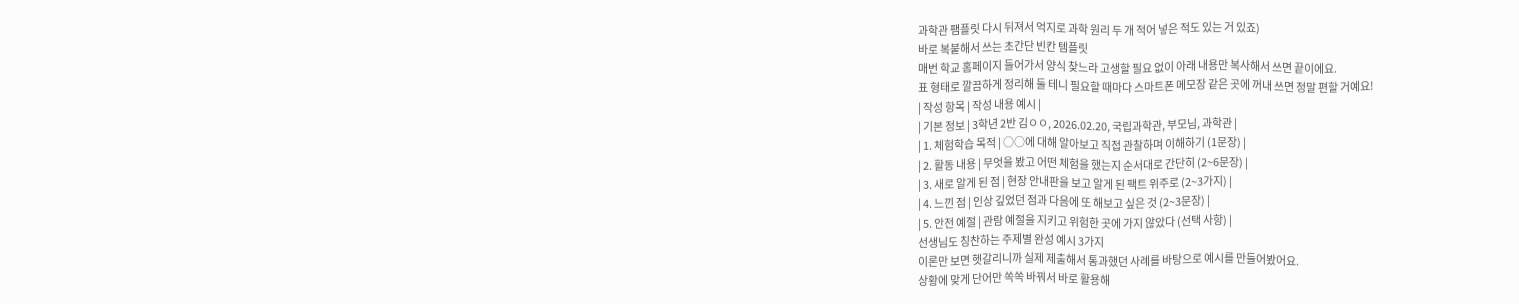과학관 팸플릿 다시 뒤져서 억지로 과학 원리 두 개 적어 넣은 적도 있는 거 있죠)
바로 복붙해서 쓰는 초간단 빈칸 템플릿
매번 학교 홈페이지 들어가서 양식 찾느라 고생할 필요 없이 아래 내용만 복사해서 쓰면 끝이에요.
표 형태로 깔끔하게 정리해 둘 테니 필요할 때마다 스마트폰 메모장 같은 곳에 꺼내 쓰면 정말 편할 거예요!
| 작성 항목 | 작성 내용 예시 |
| 기본 정보 | 3학년 2반 김ㅇㅇ, 2026.02.20, 국립과학관, 부모님, 과학관 |
| 1. 체험학습 목적 | ○○에 대해 알아보고 직접 관찰하며 이해하기 (1문장) |
| 2. 활동 내용 | 무엇을 봤고 어떤 체험을 했는지 순서대로 간단히 (2~6문장) |
| 3. 새로 알게 된 점 | 현장 안내판을 보고 알게 된 팩트 위주로 (2~3가지) |
| 4. 느낀 점 | 인상 깊었던 점과 다음에 또 해보고 싶은 것 (2~3문장) |
| 5. 안전 예절 | 관람 예절을 지키고 위험한 곳에 가지 않았다 (선택 사항) |
선생님도 칭찬하는 주제별 완성 예시 3가지
이론만 보면 헷갈리니까 실제 제출해서 통과했던 사례를 바탕으로 예시를 만들어봤어요.
상황에 맞게 단어만 쏙쏙 바꿔서 바로 활용해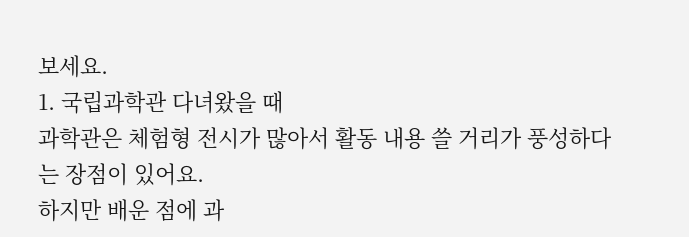보세요.
1. 국립과학관 다녀왔을 때
과학관은 체험형 전시가 많아서 활동 내용 쓸 거리가 풍성하다는 장점이 있어요.
하지만 배운 점에 과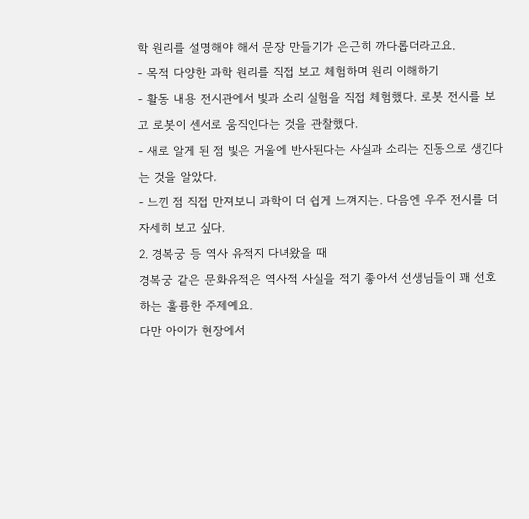학 원리를 설명해야 해서 문장 만들기가 은근히 까다롭더라고요.
- 목적 다양한 과학 원리를 직접 보고 체험하며 원리 이해하기
- 활동 내용 전시관에서 빛과 소리 실험을 직접 체험했다. 로봇 전시를 보고 로봇이 센서로 움직인다는 것을 관찰했다.
- 새로 알게 된 점 빛은 거울에 반사된다는 사실과 소리는 진동으로 생긴다는 것을 알았다.
- 느낀 점 직접 만져보니 과학이 더 쉽게 느껴지는. 다음엔 우주 전시를 더 자세히 보고 싶다.
2. 경복궁 등 역사 유적지 다녀왔을 때
경복궁 같은 문화유적은 역사적 사실을 적기 좋아서 선생님들이 꽤 선호하는 훌륭한 주제예요.
다만 아이가 현장에서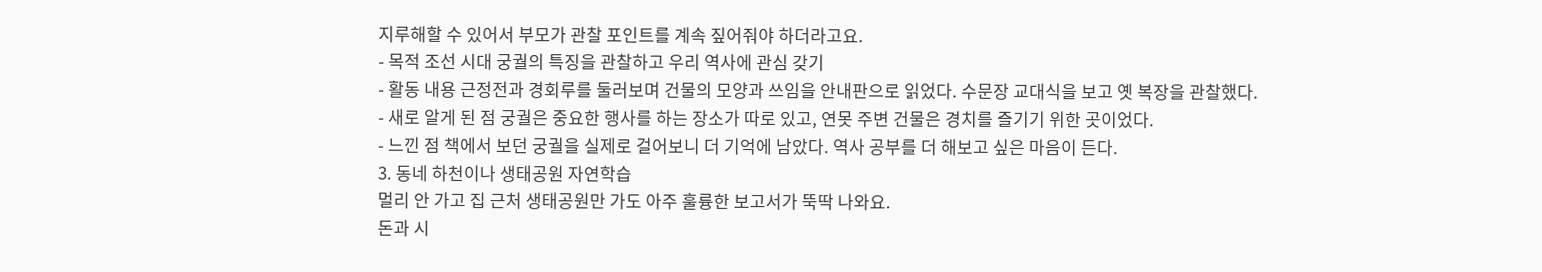지루해할 수 있어서 부모가 관찰 포인트를 계속 짚어줘야 하더라고요.
- 목적 조선 시대 궁궐의 특징을 관찰하고 우리 역사에 관심 갖기
- 활동 내용 근정전과 경회루를 둘러보며 건물의 모양과 쓰임을 안내판으로 읽었다. 수문장 교대식을 보고 옛 복장을 관찰했다.
- 새로 알게 된 점 궁궐은 중요한 행사를 하는 장소가 따로 있고, 연못 주변 건물은 경치를 즐기기 위한 곳이었다.
- 느낀 점 책에서 보던 궁궐을 실제로 걸어보니 더 기억에 남았다. 역사 공부를 더 해보고 싶은 마음이 든다.
3. 동네 하천이나 생태공원 자연학습
멀리 안 가고 집 근처 생태공원만 가도 아주 훌륭한 보고서가 뚝딱 나와요.
돈과 시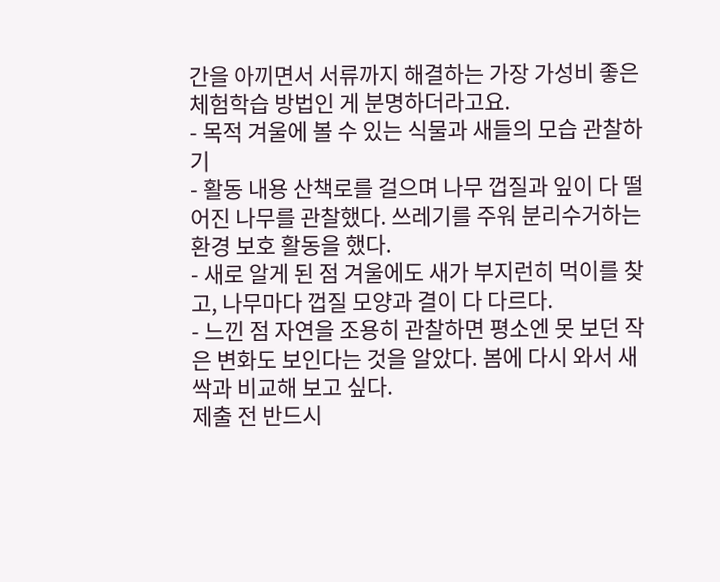간을 아끼면서 서류까지 해결하는 가장 가성비 좋은 체험학습 방법인 게 분명하더라고요.
- 목적 겨울에 볼 수 있는 식물과 새들의 모습 관찰하기
- 활동 내용 산책로를 걸으며 나무 껍질과 잎이 다 떨어진 나무를 관찰했다. 쓰레기를 주워 분리수거하는 환경 보호 활동을 했다.
- 새로 알게 된 점 겨울에도 새가 부지런히 먹이를 찾고, 나무마다 껍질 모양과 결이 다 다르다.
- 느낀 점 자연을 조용히 관찰하면 평소엔 못 보던 작은 변화도 보인다는 것을 알았다. 봄에 다시 와서 새싹과 비교해 보고 싶다.
제출 전 반드시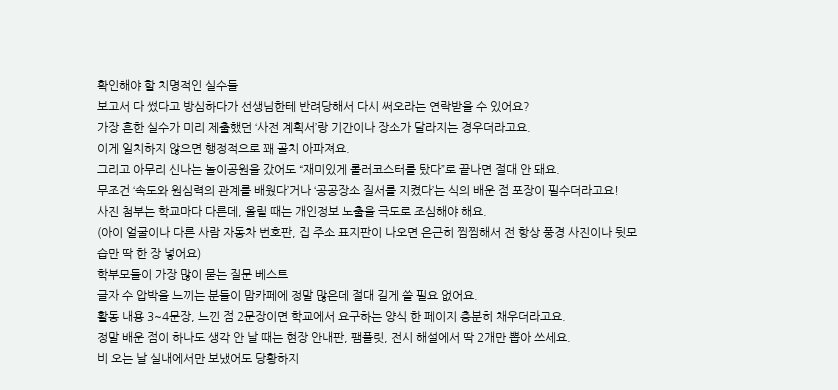확인해야 할 치명적인 실수들
보고서 다 썼다고 방심하다가 선생님한테 반려당해서 다시 써오라는 연락받을 수 있어요?
가장 흔한 실수가 미리 제출했던 ‘사전 계획서’랑 기간이나 장소가 달라지는 경우더라고요.
이게 일치하지 않으면 행정적으로 꽤 골치 아파져요.
그리고 아무리 신나는 놀이공원을 갔어도 “재미있게 롤러코스터를 탔다”로 끝나면 절대 안 돼요.
무조건 ‘속도와 원심력의 관계를 배웠다’거나 ‘공공장소 질서를 지켰다’는 식의 배운 점 포장이 필수더라고요!
사진 첨부는 학교마다 다른데, 올릴 때는 개인정보 노출을 극도로 조심해야 해요.
(아이 얼굴이나 다른 사람 자동차 번호판, 집 주소 표지판이 나오면 은근히 찜찜해서 전 항상 풍경 사진이나 뒷모습만 딱 한 장 넣어요)
학부모들이 가장 많이 묻는 질문 베스트
글자 수 압박을 느끼는 분들이 맘카페에 정말 많은데 절대 길게 쓸 필요 없어요.
활동 내용 3~4문장, 느낀 점 2문장이면 학교에서 요구하는 양식 한 페이지 충분히 채우더라고요.
정말 배운 점이 하나도 생각 안 날 때는 현장 안내판, 팸플릿, 전시 해설에서 딱 2개만 뽑아 쓰세요.
비 오는 날 실내에서만 보냈어도 당황하지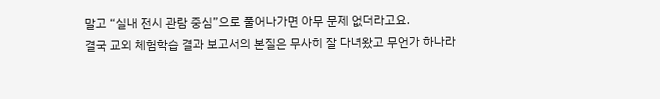말고 “실내 전시 관람 중심”으로 풀어나가면 아무 문제 없더라고요.
결국 교외 체험학습 결과 보고서의 본질은 무사히 잘 다녀왔고 무언가 하나라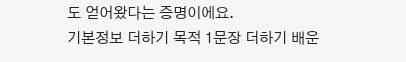도 얻어왔다는 증명이에요.
기본정보 더하기 목적 1문장 더하기 배운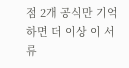점 2개 공식만 기억하면 더 이상 이 서류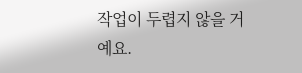작업이 두렵지 않을 거예요.